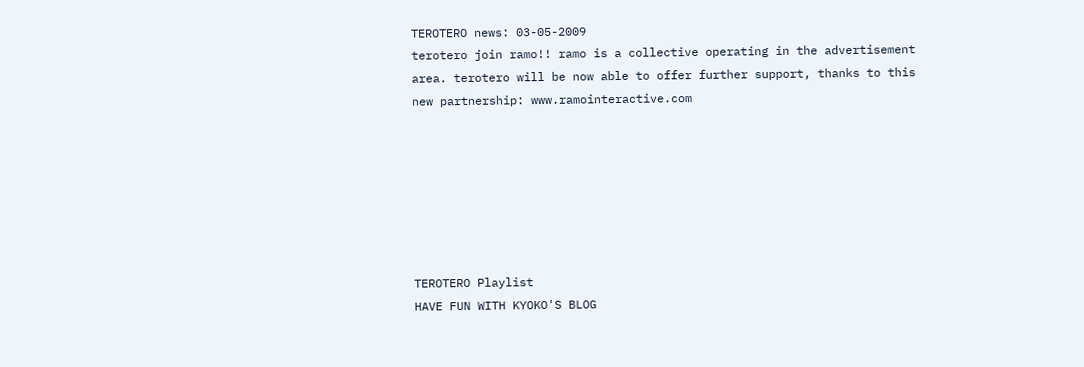TEROTERO news: 03-05-2009
terotero join ramo!! ramo is a collective operating in the advertisement area. terotero will be now able to offer further support, thanks to this new partnership: www.ramointeractive.com







TEROTERO Playlist
HAVE FUN WITH KYOKO'S BLOG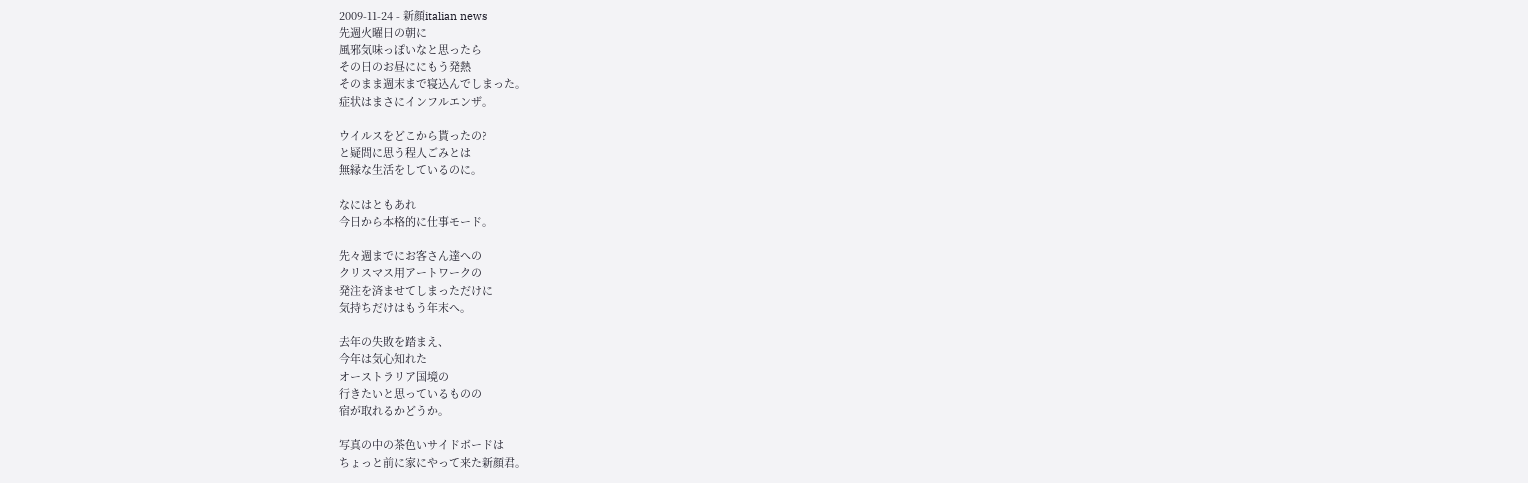2009-11-24 - 新顔italian news
先週火曜日の朝に
風邪気味っぽいなと思ったら
その日のお昼ににもう発熱
そのまま週末まで寝込んでしまった。
症状はまさにインフルエンザ。

ウイルスをどこから貰ったの?
と疑問に思う程人ごみとは
無縁な生活をしているのに。

なにはともあれ
今日から本格的に仕事モード。

先々週までにお客さん達への
クリスマス用アートワークの
発注を済ませてしまっただけに
気持ちだけはもう年末へ。

去年の失敗を踏まえ、
今年は気心知れた
オーストラリア国境の
行きたいと思っているものの
宿が取れるかどうか。

写真の中の茶色いサイドボードは
ちょっと前に家にやって来た新顔君。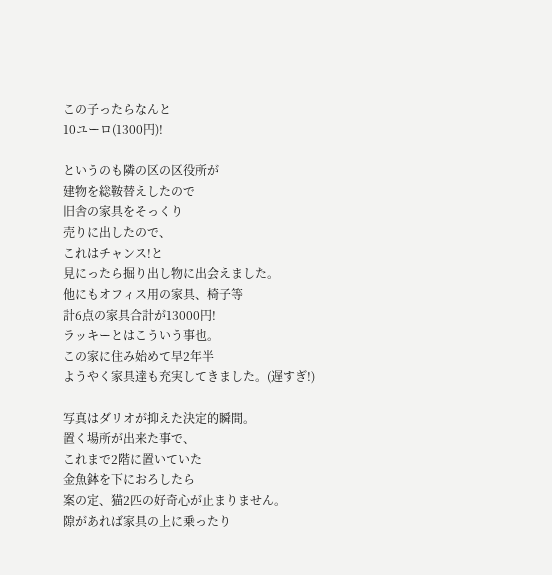この子ったらなんと
10ユーロ(1300円)!

というのも隣の区の区役所が
建物を総鞍替えしたので
旧舎の家具をそっくり
売りに出したので、
これはチャンス!と
見にったら掘り出し物に出会えました。
他にもオフィス用の家具、椅子等
計6点の家具合計が13000円!
ラッキーとはこういう事也。
この家に住み始めて早2年半
ようやく家具達も充実してきました。(遅すぎ!)

写真はダリオが抑えた決定的瞬間。
置く場所が出来た事で、
これまで2階に置いていた
金魚鉢を下におろしたら
案の定、猫2匹の好奇心が止まりません。
隙があれば家具の上に乗ったり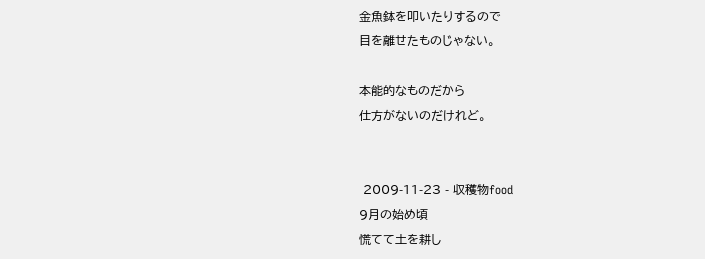金魚鉢を叩いたりするので
目を離せたものじゃない。

本能的なものだから
仕方がないのだけれど。


 2009-11-23 - 収穫物food
9月の始め頃
慌てて土を耕し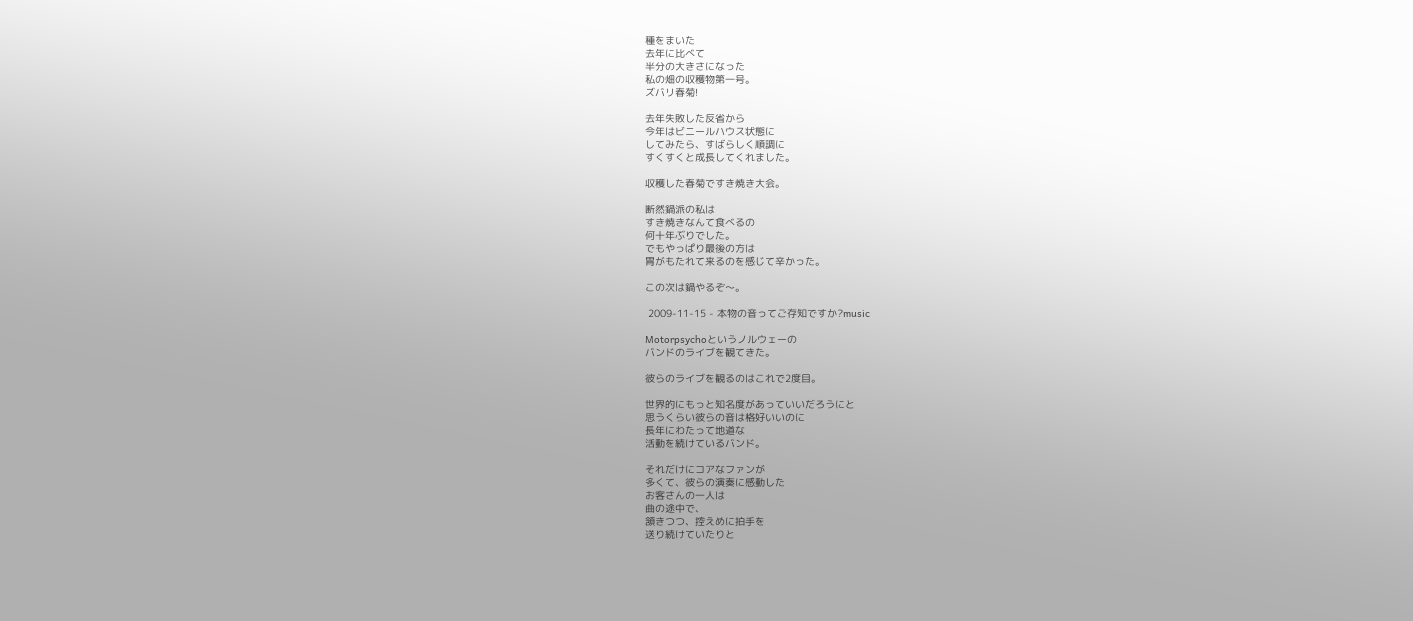種をまいた
去年に比べて
半分の大きさになった
私の畑の収穫物第一号。
ズバリ春菊!

去年失敗した反省から
今年はビニールハウス状態に
してみたら、すばらしく順調に
すくすくと成長してくれました。

収穫した春菊ですき焼き大会。

断然鍋派の私は
すき焼きなんて食べるの
何十年ぶりでした。
でもやっぱり最後の方は
胃がもたれて来るのを感じて辛かった。

この次は鍋やるぞ〜。

 2009-11-15 - 本物の音ってご存知ですか?music

Motorpsychoというノルウェーの
バンドのライブを観てきた。

彼らのライブを観るのはこれで2度目。

世界的にもっと知名度があっていいだろうにと
思うくらい彼らの音は格好いいのに
長年にわたって地道な
活動を続けているバンド。

それだけにコアなファンが
多くて、彼らの演奏に感動した
お客さんの一人は
曲の途中で、
頷きつつ、控えめに拍手を
送り続けていたりと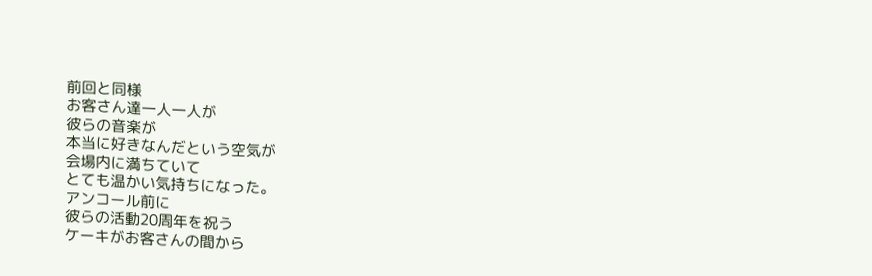前回と同様
お客さん達一人一人が
彼らの音楽が
本当に好きなんだという空気が
会場内に満ちていて
とても温かい気持ちになった。
アンコール前に
彼らの活動20周年を祝う
ケーキがお客さんの間から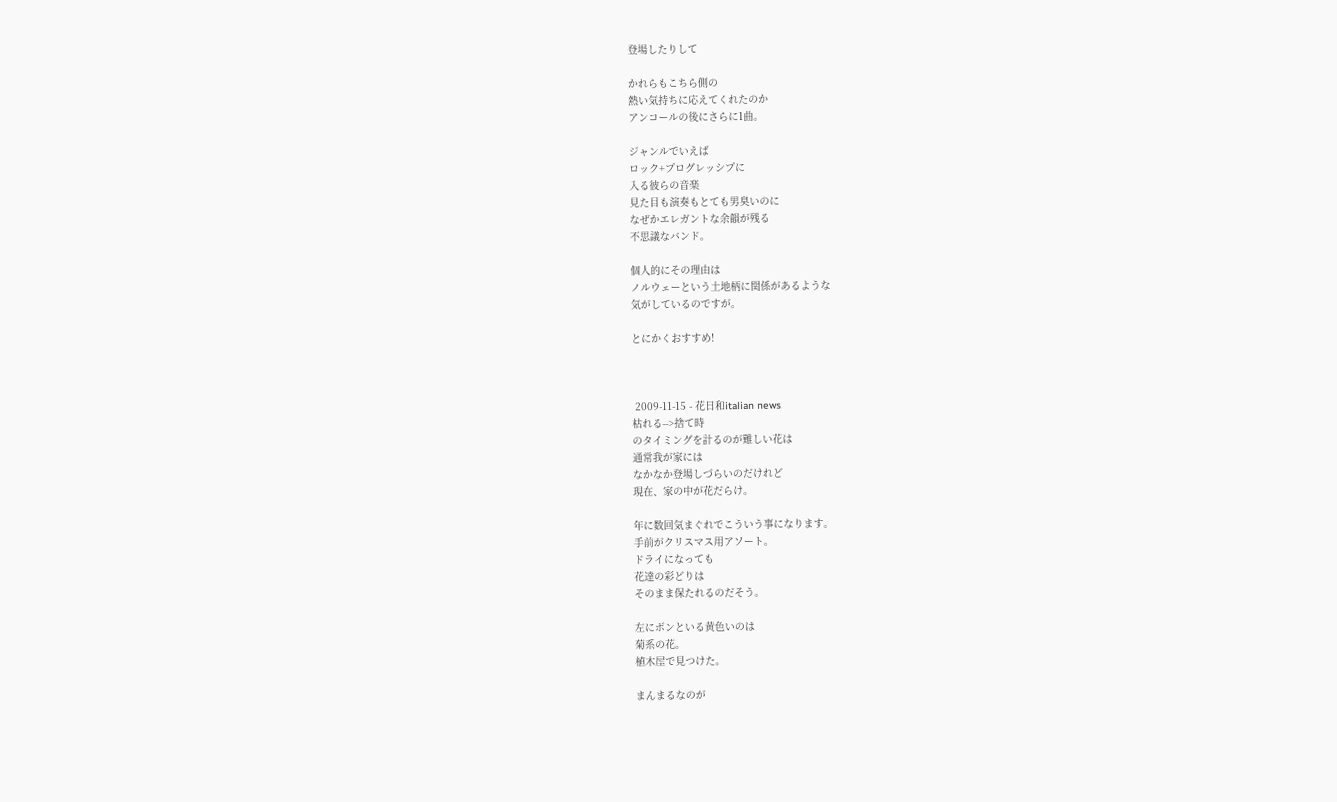登場したりして

かれらもこちら側の
熱い気持ちに応えてくれたのか
アンコールの後にさらに1曲。

ジャンルでいえば
ロック+プログレッシプに
入る彼らの音楽
見た目も演奏もとても男臭いのに
なぜかエレガントな余韻が残る
不思議なバンド。

個人的にその理由は
ノルウェーという土地柄に関係があるような
気がしているのですが。

とにかくおすすめ!



 2009-11-15 - 花日和italian news
枯れる-->捨て時
のタイミングを計るのが難しい花は
通常我が家には
なかなか登場しづらいのだけれど
現在、家の中が花だらけ。

年に数回気まぐれでこういう事になります。
手前がクリスマス用アソート。
ドライになっても
花達の彩どりは
そのまま保たれるのだそう。

左にボンといる黄色いのは
菊系の花。
植木屋で見つけた。

まんまるなのが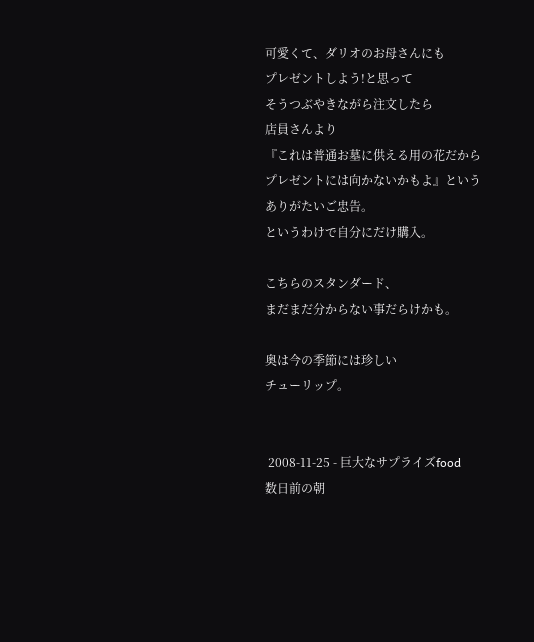可愛くて、ダリオのお母さんにも
プレゼントしよう!と思って
そうつぶやきながら注文したら
店員さんより
『これは普通お墓に供える用の花だから
プレゼントには向かないかもよ』という
ありがたいご忠告。
というわけで自分にだけ購入。

こちらのスタンダード、
まだまだ分からない事だらけかも。

奥は今の季節には珍しい
チューリップ。


 2008-11-25 - 巨大なサプライズfood
数日前の朝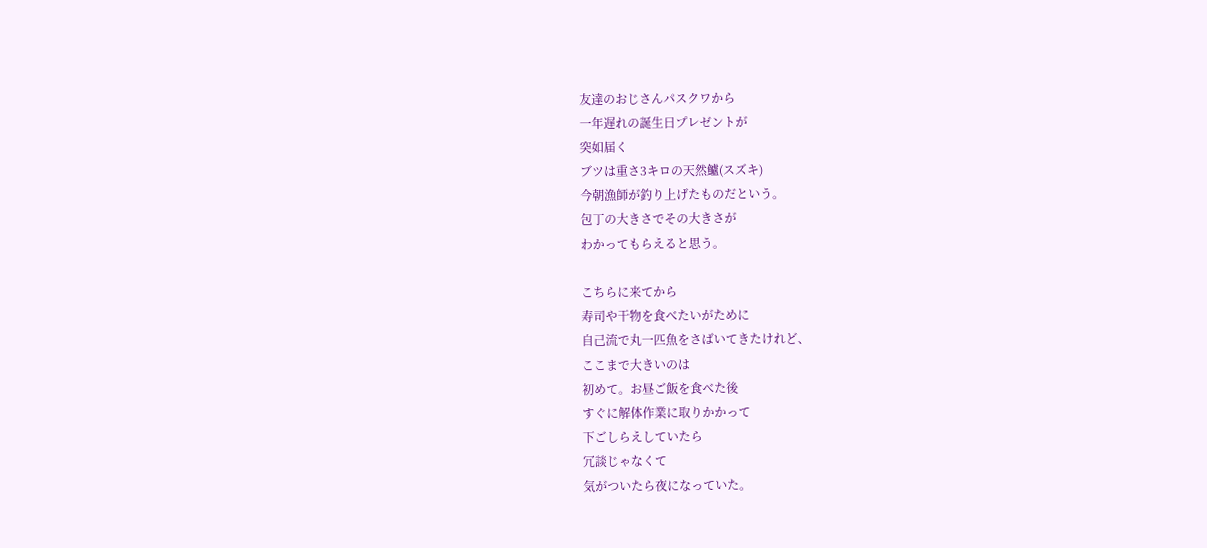友達のおじさんパスクワから
一年遅れの誕生日プレゼントが
突如届く
ブツは重さ3キロの天然鱸(スズキ)
今朝漁師が釣り上げたものだという。
包丁の大きさでその大きさが
わかってもらえると思う。

こちらに来てから
寿司や干物を食べたいがために
自己流で丸一匹魚をさばいてきたけれど、
ここまで大きいのは
初めて。お昼ご飯を食べた後
すぐに解体作業に取りかかって
下ごしらえしていたら
冗談じゃなくて
気がついたら夜になっていた。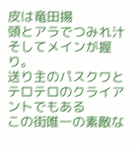皮は竜田揚
頭とアラでつみれ汁
そしてメインが握り。
送り主のパスクワと
テロテロのクライアントでもある
この街唯一の素敵な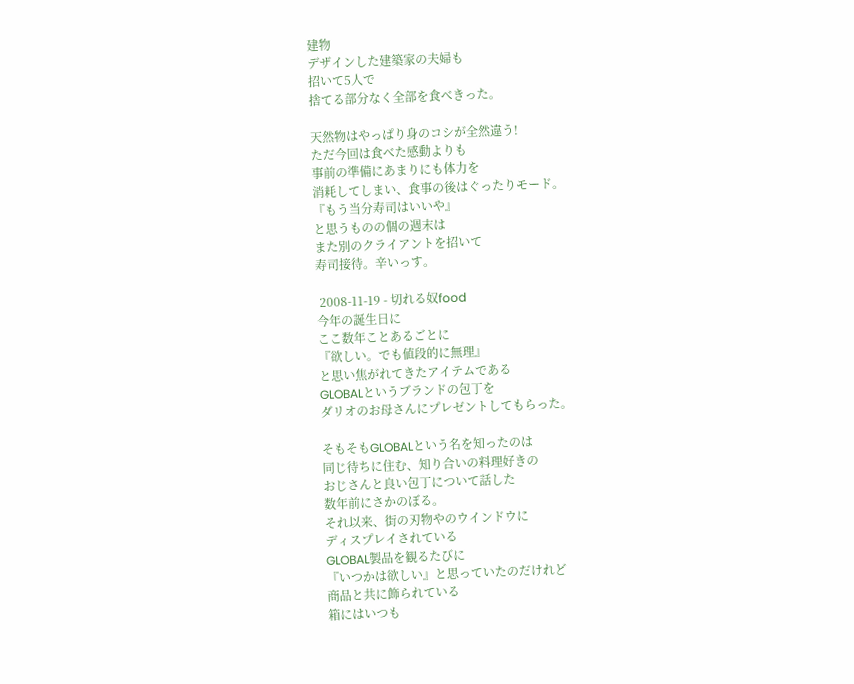建物
デザインした建築家の夫婦も
招いて5人で
捨てる部分なく全部を食べきった。

天然物はやっぱり身のコシが全然違う!
ただ今回は食べた感動よりも
事前の準備にあまりにも体力を
消耗してしまい、食事の後はぐったりモード。
『もう当分寿司はいいや』
と思うものの個の週末は
また別のクライアントを招いて
寿司接待。辛いっす。

 2008-11-19 - 切れる奴food
今年の誕生日に
ここ数年ことあるごとに
『欲しい。でも値段的に無理』
と思い焦がれてきたアイテムである
GLOBALというブランドの包丁を
ダリオのお母さんにプレゼントしてもらった。

そもそもGLOBALという名を知ったのは
同じ待ちに住む、知り合いの料理好きの
おじさんと良い包丁について話した
数年前にさかのぼる。
それ以来、街の刃物やのウインドウに
ディスプレイされている
GLOBAL製品を観るたびに
『いつかは欲しい』と思っていたのだけれど
商品と共に飾られている
箱にはいつも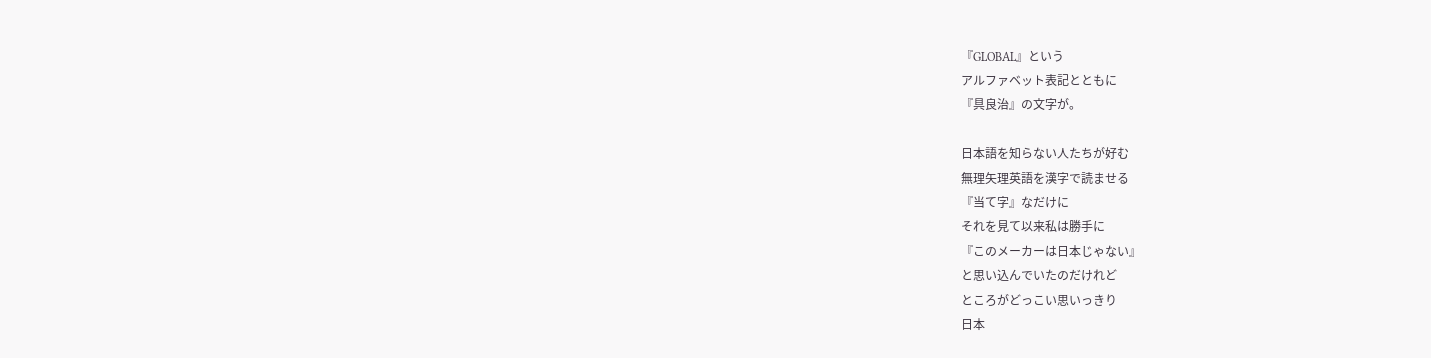『GLOBAL』という
アルファベット表記とともに
『具良治』の文字が。

日本語を知らない人たちが好む
無理矢理英語を漢字で読ませる
『当て字』なだけに
それを見て以来私は勝手に
『このメーカーは日本じゃない』
と思い込んでいたのだけれど
ところがどっこい思いっきり
日本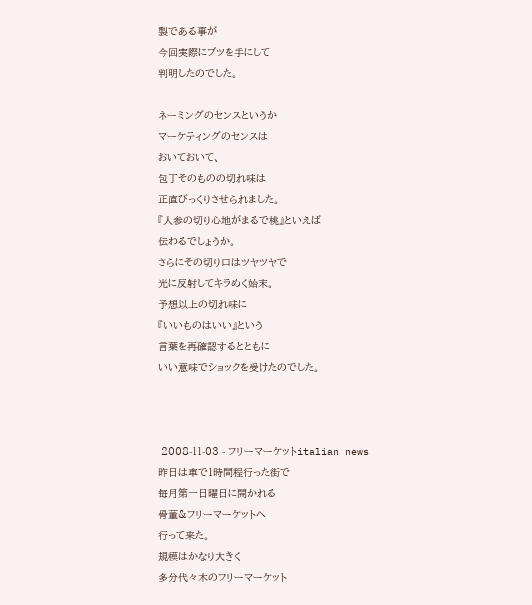製である事が
今回実際にブツを手にして
判明したのでした。

ネーミングのセンスというか
マーケティングのセンスは
おいておいて、
包丁そのものの切れ味は
正直びっくりさせられました。
『人参の切り心地がまるで桃』といえば
伝わるでしょうか。
さらにその切り口はツヤツヤで
光に反射してキラめく始末。
予想以上の切れ味に
『いいものはいい』という
言葉を再確認するとともに
いい意味でショックを受けたのでした。



 2008-11-03 - フリーマーケットitalian news
昨日は車で1時間程行った街で
毎月第一日曜日に開かれる
骨董&フリーマーケットへ
行って来た。
規模はかなり大きく
多分代々木のフリーマーケット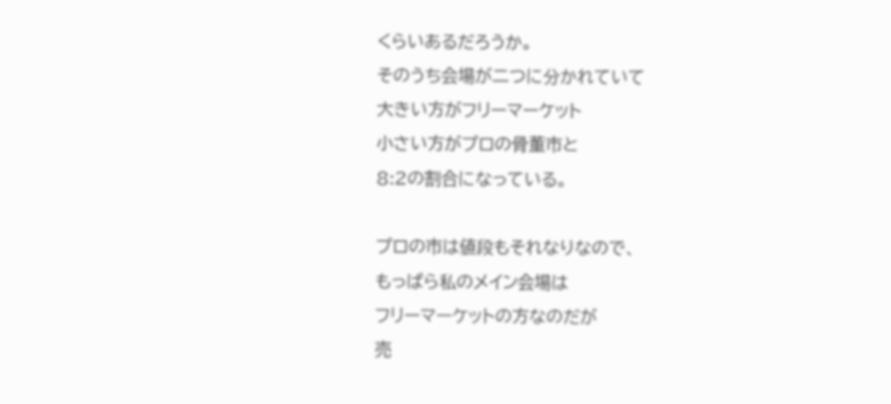くらいあるだろうか。
そのうち会場が二つに分かれていて
大きい方がフリーマーケット
小さい方がプロの骨董市と
8:2の割合になっている。

プロの市は値段もそれなりなので、
もっぱら私のメイン会場は
フリーマーケットの方なのだが
売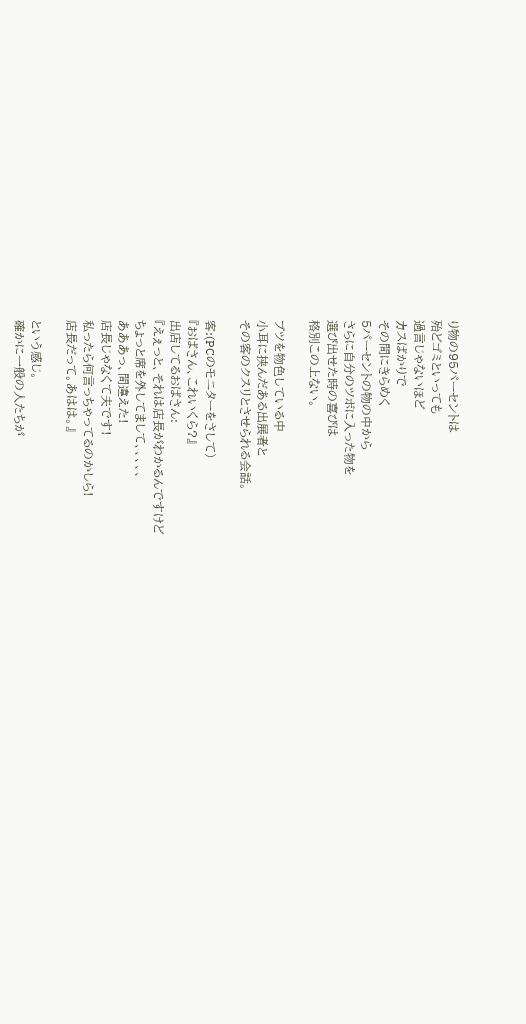り物の95パーセントは
殆どゴミといっても
過言じゃないほど
カスばかりで
その間にきらめく
5パーセントの物の中から
さらに自分のツボに入った物を
選び出せた時の喜びは
格別この上ない。

ブツを物色している中
小耳に挟んだある出展者と
その客のクスリとさせられる会話。

客:(PCのモニターをさして)
『おばさん、これいくら?』
出店してるおばさん:
『えぇっと、それは店長がわかるんですけど
ちょっと席を外してまして、、、、、
あああっ、間違えた!
店長じゃなくて夫です!
私ったら何言っちゃってるのかしら!
店長だって。あはは。』

という感じ。
確かに一般の人たちが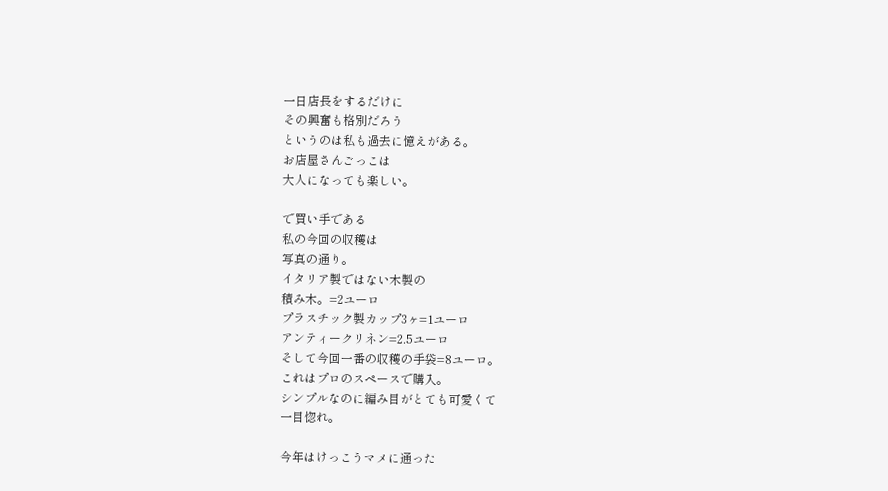一日店長をするだけに
その興奮も格別だろう
というのは私も過去に憶えがある。
お店屋さんごっこは
大人になっても楽しい。

で買い手である
私の今回の収穫は
写真の通り。
イタリア製ではない木製の
積み木。=2ユーロ
プラスチック製カップ3ヶ=1ユーロ
アンティークリネン=2.5ユーロ
そして今回一番の収穫の手袋=8ユーロ。
これはプロのスペースで購入。
シンプルなのに編み目がとても可愛くて
一目惚れ。

今年はけっこうマメに通った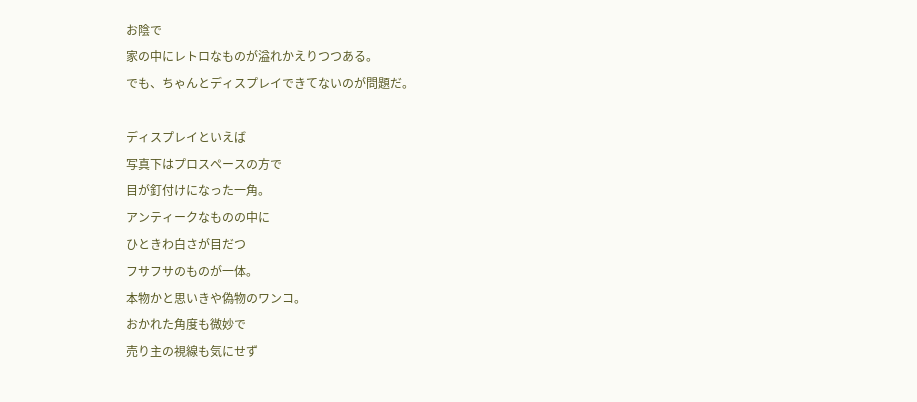お陰で
家の中にレトロなものが溢れかえりつつある。
でも、ちゃんとディスプレイできてないのが問題だ。

ディスプレイといえば
写真下はプロスペースの方で
目が釘付けになった一角。
アンティークなものの中に
ひときわ白さが目だつ
フサフサのものが一体。
本物かと思いきや偽物のワンコ。
おかれた角度も微妙で
売り主の視線も気にせず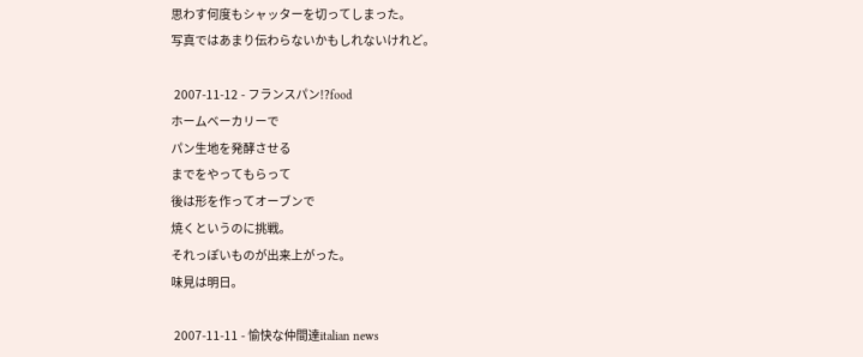思わす何度もシャッターを切ってしまった。
写真ではあまり伝わらないかもしれないけれど。

 2007-11-12 - フランスパン!?food
ホームベーカリーで
パン生地を発酵させる
までをやってもらって
後は形を作ってオーブンで
焼くというのに挑戦。
それっぽいものが出来上がった。
味見は明日。

 2007-11-11 - 愉快な仲間達italian news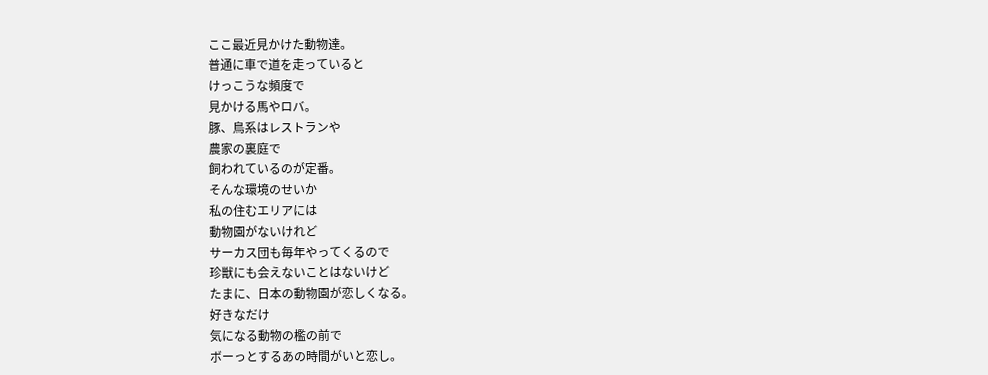ここ最近見かけた動物達。
普通に車で道を走っていると
けっこうな頻度で
見かける馬やロバ。
豚、鳥系はレストランや
農家の裏庭で
飼われているのが定番。
そんな環境のせいか
私の住むエリアには
動物園がないけれど
サーカス団も毎年やってくるので
珍獣にも会えないことはないけど
たまに、日本の動物園が恋しくなる。
好きなだけ
気になる動物の檻の前で
ボーっとするあの時間がいと恋し。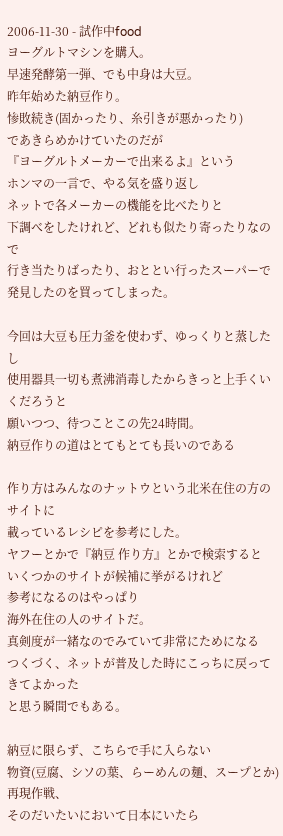2006-11-30 - 試作中food
ヨーグルトマシンを購入。
早速発酵第一弾、でも中身は大豆。
昨年始めた納豆作り。
惨敗続き(固かったり、糸引きが悪かったり)
であきらめかけていたのだが
『ヨーグルトメーカーで出来るよ』という
ホンマの一言で、やる気を盛り返し
ネットで各メーカーの機能を比べたりと
下調べをしたけれど、どれも似たり寄ったりなので
行き当たりばったり、おととい行ったスーパーで
発見したのを買ってしまった。

今回は大豆も圧力釜を使わず、ゆっくりと蒸したし
使用器具一切も煮沸消毒したからきっと上手くいくだろうと
願いつつ、待つことこの先24時間。
納豆作りの道はとてもとても長いのである

作り方はみんなのナットウという北米在住の方のサイトに
載っているレシピを参考にした。
ヤフーとかで『納豆 作り方』とかで検索すると
いくつかのサイトが候補に挙がるけれど
参考になるのはやっぱり
海外在住の人のサイトだ。
真剣度が一緒なのでみていて非常にためになる
つくづく、ネットが普及した時にこっちに戻ってきてよかった
と思う瞬間でもある。

納豆に限らず、こちらで手に入らない
物資(豆腐、シソの葉、らーめんの麺、スープとか)再現作戦、
そのだいたいにおいて日本にいたら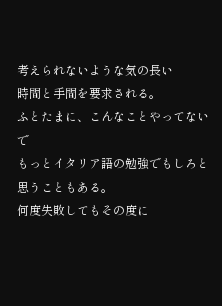考えられないような気の長い
時間と手間を要求される。
ふとたまに、こんなことやってないで
もっとイタリア語の勉強でもしろと
思うこともある。
何度失敗してもその度に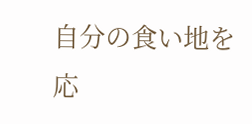自分の食い地を応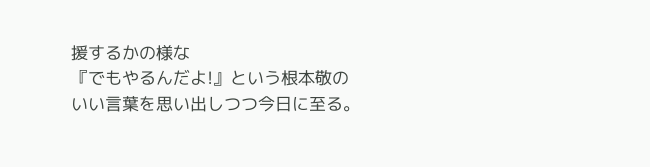援するかの様な
『でもやるんだよ!』という根本敬の
いい言葉を思い出しつつ今日に至る。